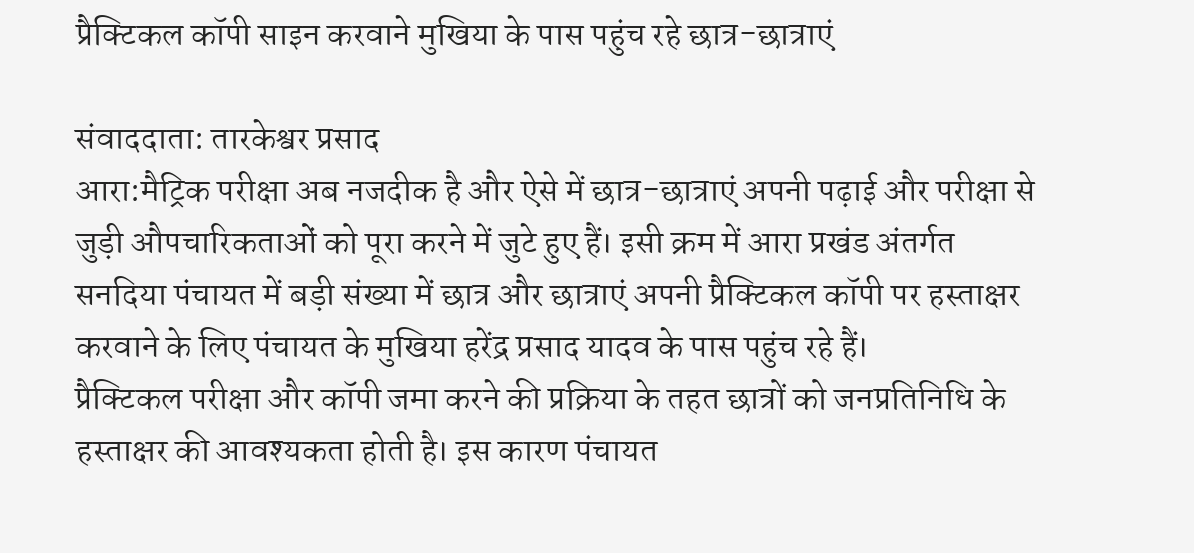प्रैक्टिकल कॉपी साइन करवाने मुखिया के पास पहुंच रहे छात्र-छात्राएं

संवाददाता: तारकेश्वर प्रसाद
आरा:मैट्रिक परीक्षा अब नजदीक है और ऐसे में छात्र-छात्राएं अपनी पढ़ाई और परीक्षा से जुड़ी औपचारिकताओं को पूरा करने में जुटे हुए हैं। इसी क्रम में आरा प्रखंड अंतर्गत सनदिया पंचायत में बड़ी संख्या में छात्र और छात्राएं अपनी प्रैक्टिकल कॉपी पर हस्ताक्षर करवाने के लिए पंचायत के मुखिया हरेंद्र प्रसाद यादव के पास पहुंच रहे हैं।
प्रैक्टिकल परीक्षा और कॉपी जमा करने की प्रक्रिया के तहत छात्रों को जनप्रतिनिधि के हस्ताक्षर की आवश्यकता होती है। इस कारण पंचायत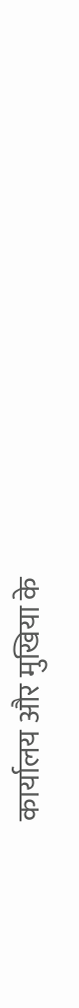कार्यालय और मुखिया के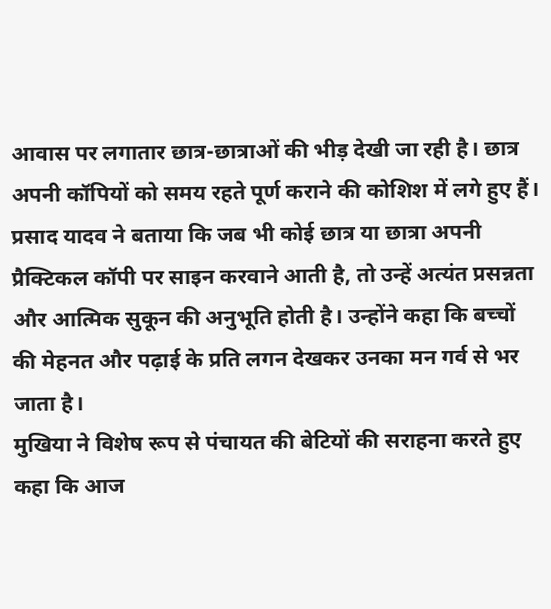आवास पर लगातार छात्र-छात्राओं की भीड़ देखी जा रही है। छात्र अपनी कॉपियों को समय रहते पूर्ण कराने की कोशिश में लगे हुए हैं।
प्रसाद यादव ने बताया कि जब भी कोई छात्र या छात्रा अपनी प्रैक्टिकल कॉपी पर साइन करवाने आती है, तो उन्हें अत्यंत प्रसन्नता और आत्मिक सुकून की अनुभूति होती है। उन्होंने कहा कि बच्चों की मेहनत और पढ़ाई के प्रति लगन देखकर उनका मन गर्व से भर जाता है।
मुखिया ने विशेष रूप से पंचायत की बेटियों की सराहना करते हुए कहा कि आज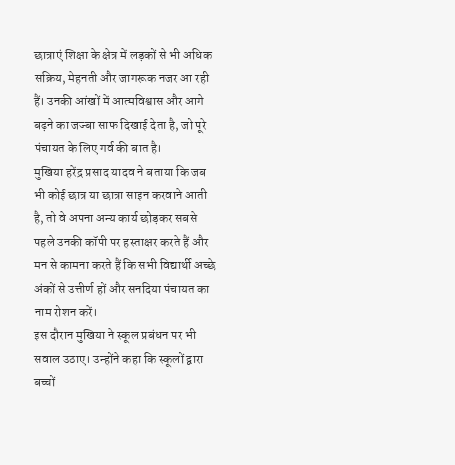छात्राएं शिक्षा के क्षेत्र में लड़कों से भी अधिक सक्रिय, मेहनती और जागरूक नजर आ रही हैं। उनकी आंखों में आत्मविश्वास और आगे बढ़ने का जज्बा साफ दिखाई देता है, जो पूरे पंचायत के लिए गर्व की बात है।
मुखिया हरेंद्र प्रसाद यादव ने बताया कि जब भी कोई छात्र या छात्रा साइन करवाने आती है, तो वे अपना अन्य कार्य छोड़कर सबसे पहले उनकी कॉपी पर हस्ताक्षर करते हैं और मन से कामना करते हैं कि सभी विद्यार्थी अच्छे अंकों से उत्तीर्ण हों और सनदिया पंचायत का नाम रोशन करें।
इस दौरान मुखिया ने स्कूल प्रबंधन पर भी सवाल उठाए। उन्होंने कहा कि स्कूलों द्वारा बच्चों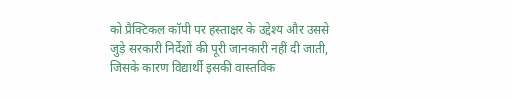को प्रैक्टिकल कॉपी पर हस्ताक्षर के उद्देश्य और उससे जुड़े सरकारी निर्देशों की पूरी जानकारी नहीं दी जाती, जिसके कारण विद्यार्थी इसकी वास्तविक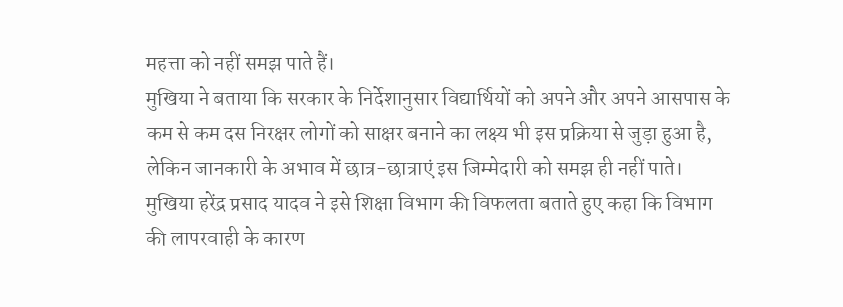महत्ता को नहीं समझ पाते हैं।
मुखिया ने बताया कि सरकार के निर्देशानुसार विद्यार्थियों को अपने और अपने आसपास के कम से कम दस निरक्षर लोगों को साक्षर बनाने का लक्ष्य भी इस प्रक्रिया से जुड़ा हुआ है, लेकिन जानकारी के अभाव में छात्र-छात्राएं इस जिम्मेदारी को समझ ही नहीं पाते।
मुखिया हरेंद्र प्रसाद यादव ने इसे शिक्षा विभाग की विफलता बताते हुए कहा कि विभाग की लापरवाही के कारण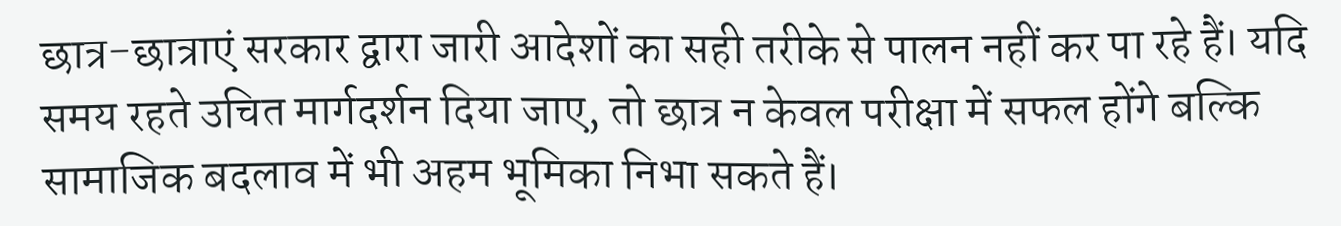छात्र-छात्राएं सरकार द्वारा जारी आदेशों का सही तरीके से पालन नहीं कर पा रहे हैं। यदि समय रहते उचित मार्गदर्शन दिया जाए, तो छात्र न केवल परीक्षा में सफल होंगे बल्कि सामाजिक बदलाव में भी अहम भूमिका निभा सकते हैं।